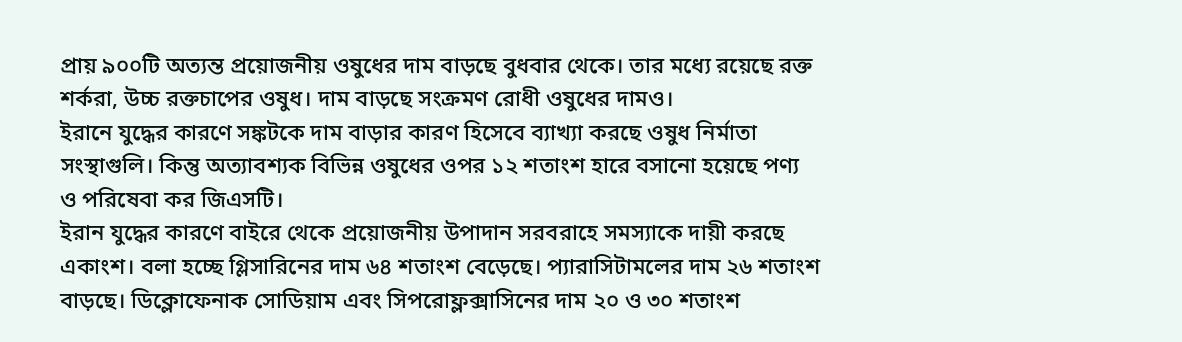প্রায় ৯০০টি অত্যন্ত প্রয়োজনীয় ওষুধের দাম বাড়ছে বুধবার থেকে। তার মধ্যে রয়েছে রক্ত শর্করা, উচ্চ রক্তচাপের ওষুধ। দাম বাড়ছে সংক্রমণ রোধী ওষুধের দামও।
ইরানে যুদ্ধের কারণে সঙ্কটকে দাম বাড়ার কারণ হিসেবে ব্যাখ্যা করছে ওষুধ নির্মাতা সংস্থাগুলি। কিন্তু অত্যাবশ্যক বিভিন্ন ওষুধের ওপর ১২ শতাংশ হারে বসানো হয়েছে পণ্য ও পরিষেবা কর জিএসটি।
ইরান যুদ্ধের কারণে বাইরে থেকে প্রয়োজনীয় উপাদান সরবরাহে সমস্যাকে দায়ী করছে একাংশ। বলা হচ্ছে গ্লিসারিনের দাম ৬৪ শতাংশ বেড়েছে। প্যারাসিটামলের দাম ২৬ শতাংশ বাড়ছে। ডিক্লোফেনাক সোডিয়াম এবং সিপরোফ্লক্সাসিনের দাম ২০ ও ৩০ শতাংশ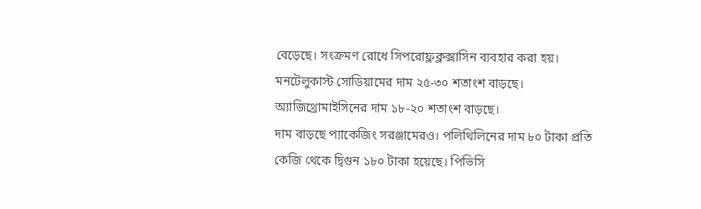বেড়েছে। সংক্রমণ রোধে সিপরোফ্লক্লক্সাসিন ব্যবহার করা হয়।
মনটেলুকাস্ট সোডিয়ামের দাম ২৫-৩০ শতাংশ বাড়ছে। অ্যাজিথ্রোমাইসিনের দাম ১৮-২০ শতাংশ বাড়ছে।
দাম বাড়ছে প্যাকেজিং সরঞ্জামেরও। পলিথিলিনের দাম ৮০ টাকা প্রতি কেজি থেকে দ্বিগুন ১৮০ টাকা হয়েছে। পিভিসি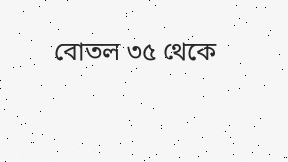বোতল ৩৫ থেকে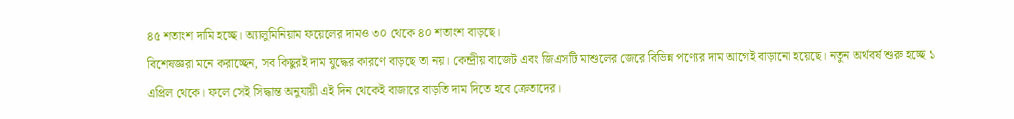৪৫ শতাংশ দামি হচ্ছে। অ্যালুমিনিয়াম ফয়েলের দামও ৩০ থেকে ৪০ শতাংশ বাড়ছে।
বিশেষজ্ঞরা মনে করাচ্ছেন, সব কিছুরই দাম যুদ্ধের কারণে বাড়ছে তা নয়। কেন্দ্রীয় বাজেট এবং জিএসটি মাশুলের জেরে বিভিন্ন পণ্যের দাম আগেই বাড়ানো হয়েছে। নতুন অর্থবর্ষ শুরু হচ্ছে ১ এপ্রিল থেকে। ফলে সেই সিদ্ধান্ত অনুযায়ী এই দিন থেকেই বাজারে বাড়তি দাম দিতে হবে ক্রেতাদের।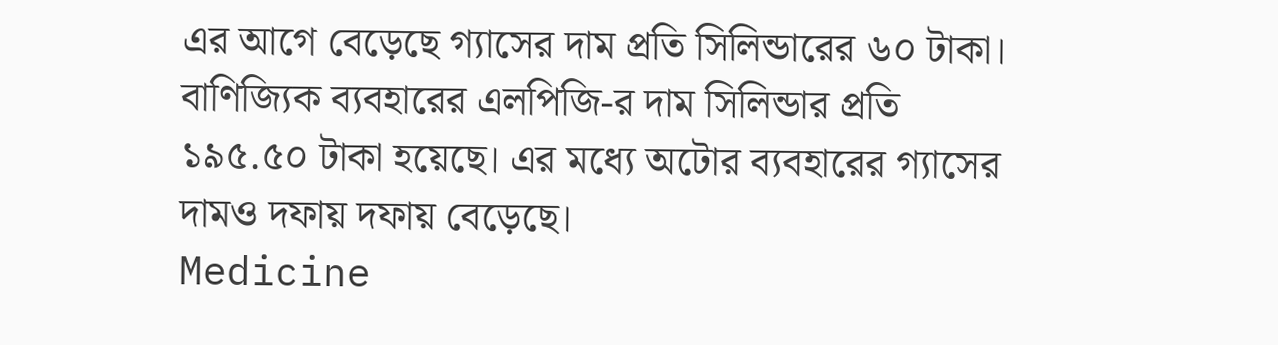এর আগে বেড়েছে গ্যাসের দাম প্রতি সিলিন্ডারের ৬০ টাকা। বাণিজ্যিক ব্যবহারের এলপিজি-র দাম সিলিন্ডার প্রতি ১৯৫.৫০ টাকা হয়েছে। এর মধ্যে অটোর ব্যবহারের গ্যাসের দামও দফায় দফায় বেড়েছে।
Medicine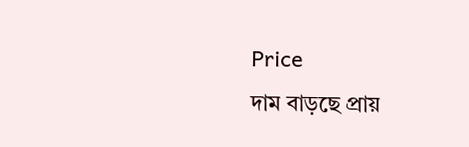Price
দাম বাড়ছে প্রায়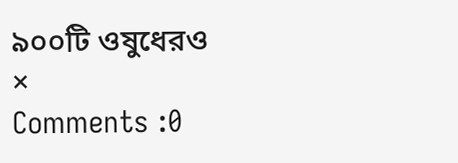৯০০টি ওষুধেরও
×
Comments :0